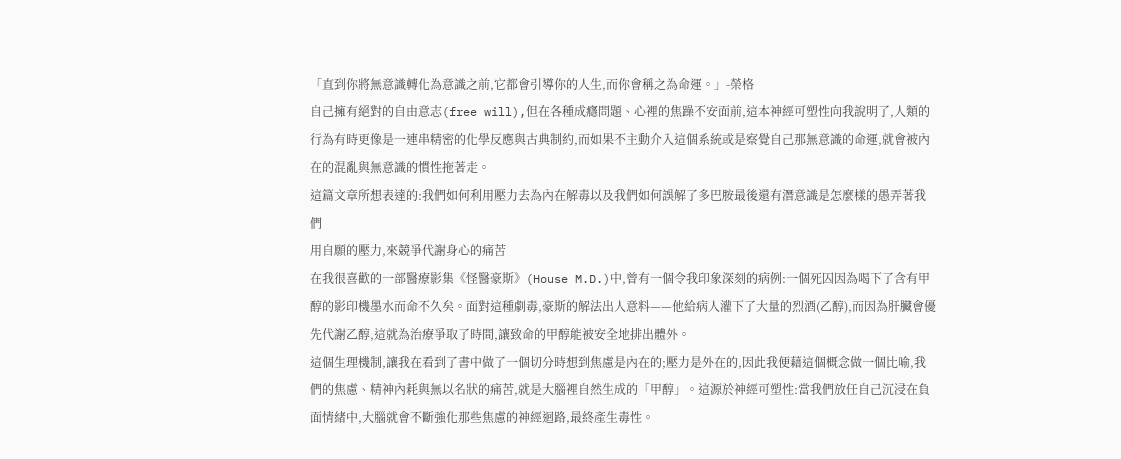「直到你將無意識轉化為意識之前,它都會引導你的人生,而你會稱之為命運。」-榮格
自己擁有絕對的自由意志(free will),但在各種成癮問題、心裡的焦躁不安面前,這本神經可塑性向我說明了,人類的行為有時更像是一連串精密的化學反應與古典制約,而如果不主動介入這個系統或是察覺自己那無意識的命運,就會被內在的混亂與無意識的慣性拖著走。
這篇文章所想表達的:我們如何利用壓力去為內在解毒以及我們如何誤解了多巴胺最後還有潛意識是怎麼樣的愚弄著我們
用自願的壓力,來競爭代謝身心的痛苦
在我很喜歡的一部醫療影集《怪醫豪斯》(House M.D.)中,曾有一個令我印象深刻的病例:一個死囚因為喝下了含有甲醇的影印機墨水而命不久矣。面對這種劇毒,豪斯的解法出人意料——他給病人灌下了大量的烈酒(乙醇),而因為肝臟會優先代謝乙醇,這就為治療爭取了時間,讓致命的甲醇能被安全地排出體外。
這個生理機制,讓我在看到了書中做了一個切分時想到焦慮是內在的;壓力是外在的,因此我便藉這個概念做一個比喻,我們的焦慮、精神內耗與無以名狀的痛苦,就是大腦裡自然生成的「甲醇」。這源於神經可塑性:當我們放任自己沉浸在負面情緒中,大腦就會不斷強化那些焦慮的神經迴路,最終產生毒性。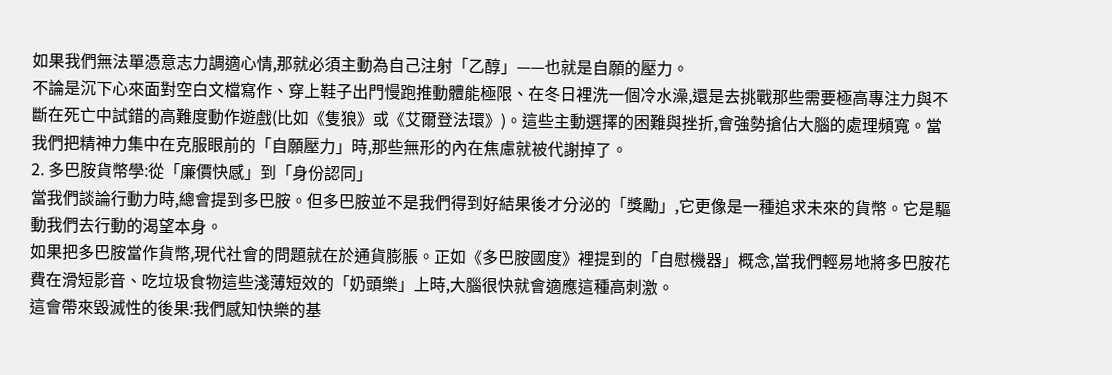如果我們無法單憑意志力調適心情,那就必須主動為自己注射「乙醇」——也就是自願的壓力。
不論是沉下心來面對空白文檔寫作、穿上鞋子出門慢跑推動體能極限、在冬日裡洗一個冷水澡,還是去挑戰那些需要極高專注力與不斷在死亡中試錯的高難度動作遊戲(比如《隻狼》或《艾爾登法環》)。這些主動選擇的困難與挫折,會強勢搶佔大腦的處理頻寬。當我們把精神力集中在克服眼前的「自願壓力」時,那些無形的內在焦慮就被代謝掉了。
2. 多巴胺貨幣學:從「廉價快感」到「身份認同」
當我們談論行動力時,總會提到多巴胺。但多巴胺並不是我們得到好結果後才分泌的「獎勵」,它更像是一種追求未來的貨幣。它是驅動我們去行動的渴望本身。
如果把多巴胺當作貨幣,現代社會的問題就在於通貨膨脹。正如《多巴胺國度》裡提到的「自慰機器」概念,當我們輕易地將多巴胺花費在滑短影音、吃垃圾食物這些淺薄短效的「奶頭樂」上時,大腦很快就會適應這種高刺激。
這會帶來毀滅性的後果:我們感知快樂的基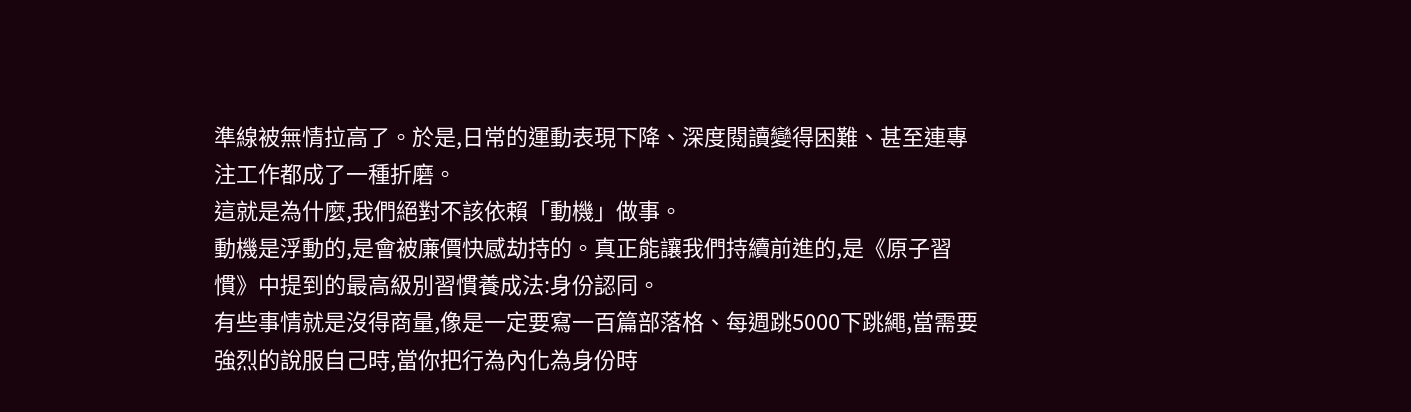準線被無情拉高了。於是,日常的運動表現下降、深度閱讀變得困難、甚至連專注工作都成了一種折磨。
這就是為什麼,我們絕對不該依賴「動機」做事。
動機是浮動的,是會被廉價快感劫持的。真正能讓我們持續前進的,是《原子習慣》中提到的最高級別習慣養成法:身份認同。
有些事情就是沒得商量,像是一定要寫一百篇部落格、每週跳5000下跳繩,當需要強烈的說服自己時,當你把行為內化為身份時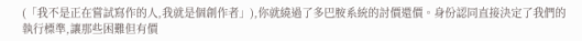(「我不是正在嘗試寫作的人,我就是個創作者」),你就繞過了多巴胺系統的討價還價。身份認同直接決定了我們的執行標準,讓那些困難但有價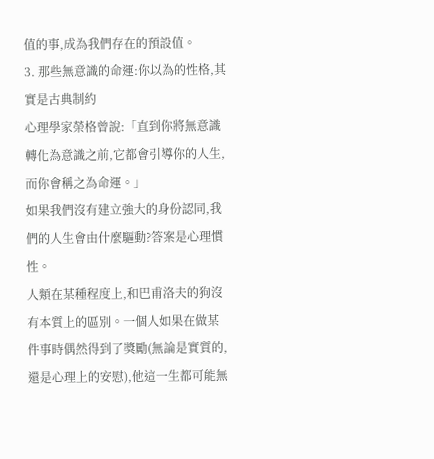值的事,成為我們存在的預設值。
3. 那些無意識的命運:你以為的性格,其實是古典制約
心理學家榮格曾說:「直到你將無意識轉化為意識之前,它都會引導你的人生,而你會稱之為命運。」
如果我們沒有建立強大的身份認同,我們的人生會由什麼驅動?答案是心理慣性。
人類在某種程度上,和巴甫洛夫的狗沒有本質上的區別。一個人如果在做某件事時偶然得到了獎勵(無論是實質的,還是心理上的安慰),他這一生都可能無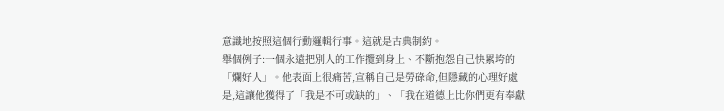意識地按照這個行動邏輯行事。這就是古典制約。
舉個例子:一個永遠把別人的工作攬到身上、不斷抱怨自己快累垮的「爛好人」。他表面上很痛苦,宣稱自己是勞碌命,但隱藏的心理好處是,這讓他獲得了「我是不可或缺的」、「我在道德上比你們更有奉獻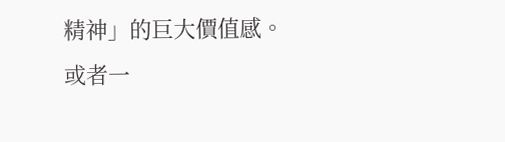精神」的巨大價值感。
或者一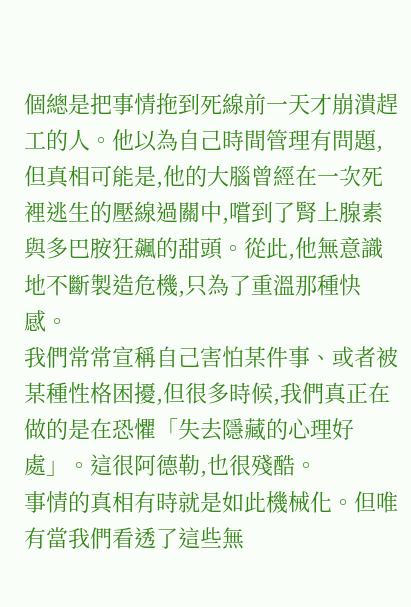個總是把事情拖到死線前一天才崩潰趕工的人。他以為自己時間管理有問題,但真相可能是,他的大腦曾經在一次死裡逃生的壓線過關中,嚐到了腎上腺素與多巴胺狂飆的甜頭。從此,他無意識地不斷製造危機,只為了重溫那種快感。
我們常常宣稱自己害怕某件事、或者被某種性格困擾,但很多時候,我們真正在做的是在恐懼「失去隱藏的心理好處」。這很阿德勒,也很殘酷。
事情的真相有時就是如此機械化。但唯有當我們看透了這些無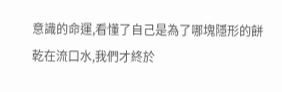意識的命運,看懂了自己是為了哪塊隱形的餅乾在流口水,我們才終於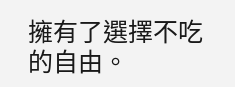擁有了選擇不吃的自由。